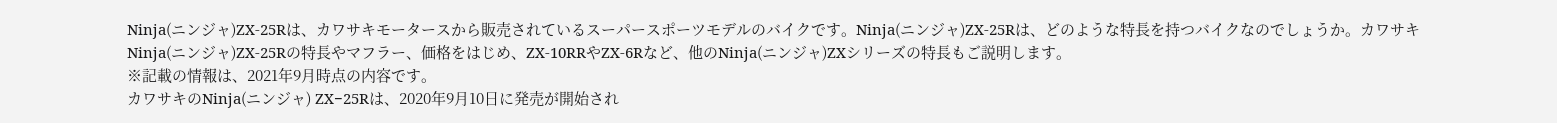Ninja(ニンジャ)ZX-25Rは、カワサキモータースから販売されているスーパースポーツモデルのバイクです。Ninja(ニンジャ)ZX-25Rは、どのような特長を持つバイクなのでしょうか。カワサキNinja(ニンジャ)ZX-25Rの特長やマフラー、価格をはじめ、ZX-10RRやZX-6Rなど、他のNinja(ニンジャ)ZXシリーズの特長もご説明します。
※記載の情報は、2021年9月時点の内容です。
カワサキのNinja(ニンジャ) ZX−25Rは、2020年9月10日に発売が開始され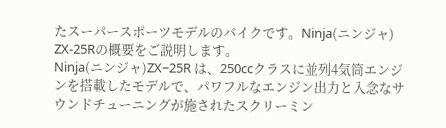たスーパースポーツモデルのバイクです。Ninja(ニンジャ) ZX-25Rの概要をご説明します。
Ninja(ニンジャ)ZX−25R は、250ccクラスに並列4気筒エンジンを搭載したモデルで、パワフルなエンジン出力と入念なサウンドチューニングが施されたスクリーミン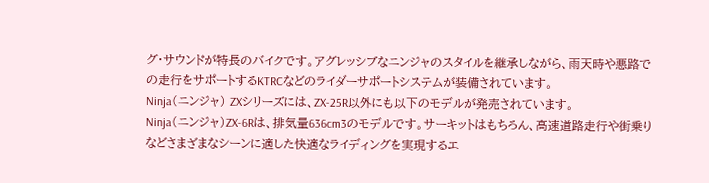グ・サウンドが特長のバイクです。アグレッシブなニンジャのスタイルを継承しながら、雨天時や悪路での走行をサポートするKTRCなどのライダーサポートシステムが装備されています。
Ninja(ニンジャ) ZXシリーズには、ZX-25R以外にも以下のモデルが発売されています。
Ninja(ニンジャ)ZX-6Rは、排気量636cm3のモデルです。サーキットはもちろん、高速道路走行や街乗りなどさまざまなシーンに適した快適なライディングを実現するエ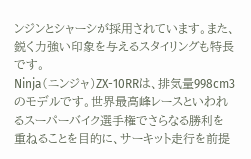ンジンとシャーシが採用されています。また、鋭く力強い印象を与えるスタイリングも特長です。
Ninja(ニンジャ)ZX-10RRは、排気量998cm3のモデルです。世界最高峰レースといわれるスーパーバイク選手権でさらなる勝利を重ねることを目的に、サーキット走行を前提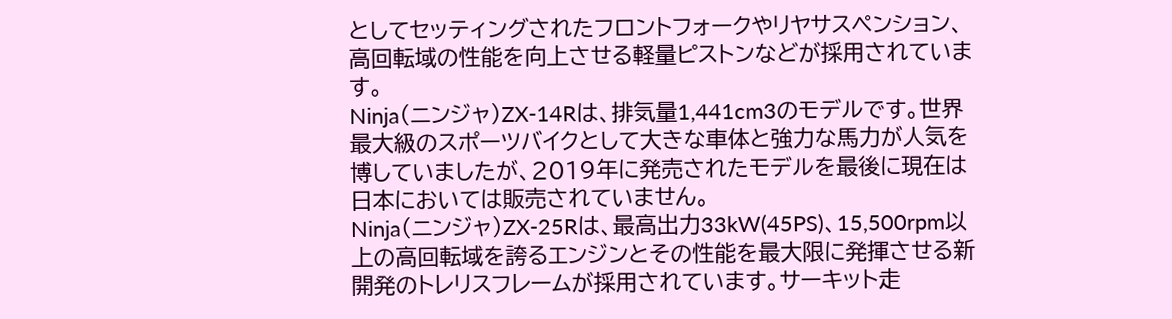としてセッティングされたフロントフォークやリヤサスペンション、高回転域の性能を向上させる軽量ピストンなどが採用されています。
Ninja(ニンジャ)ZX-14Rは、排気量1,441cm3のモデルです。世界最大級のスポーツバイクとして大きな車体と強力な馬力が人気を博していましたが、2019年に発売されたモデルを最後に現在は日本においては販売されていません。
Ninja(ニンジャ)ZX-25Rは、最高出力33kW(45PS)、15,500rpm以上の高回転域を誇るエンジンとその性能を最大限に発揮させる新開発のトレリスフレームが採用されています。サーキット走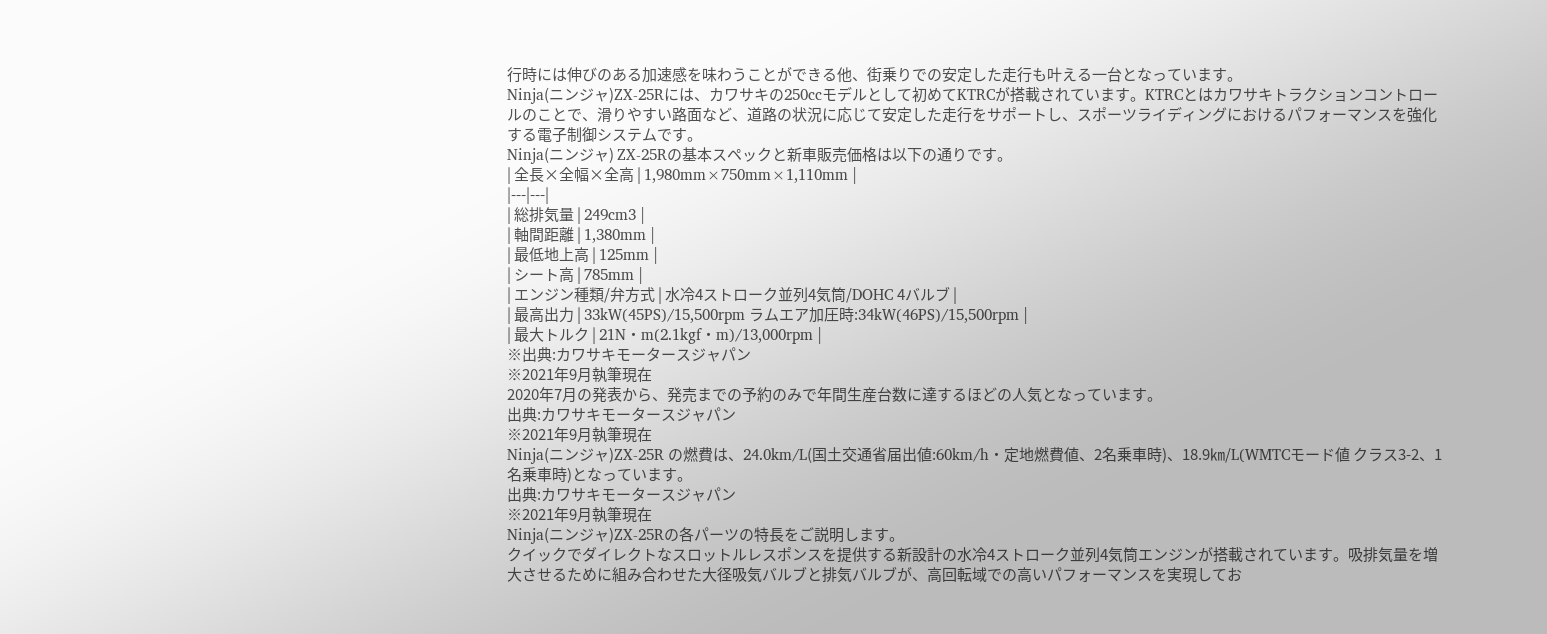行時には伸びのある加速感を味わうことができる他、街乗りでの安定した走行も叶える一台となっています。
Ninja(ニンジャ)ZX-25Rには、カワサキの250ccモデルとして初めてKTRCが搭載されています。KTRCとはカワサキトラクションコントロールのことで、滑りやすい路面など、道路の状況に応じて安定した走行をサポートし、スポーツライディングにおけるパフォーマンスを強化する電子制御システムです。
Ninja(ニンジャ) ZX-25Rの基本スペックと新車販売価格は以下の通りです。
| 全長×全幅×全高 | 1,980mm×750mm×1,110mm |
|---|---|
| 総排気量 | 249cm3 |
| 軸間距離 | 1,380mm |
| 最低地上高 | 125mm |
| シート高 | 785mm |
| エンジン種類/弁方式 | 水冷4ストローク並列4気筒/DOHC 4バルブ |
| 最高出力 | 33kW(45PS)/15,500rpm ラムエア加圧時:34kW(46PS)/15,500rpm |
| 最大トルク | 21N・m(2.1kgf・m)/13,000rpm |
※出典:カワサキモータースジャパン
※2021年9月執筆現在
2020年7月の発表から、発売までの予約のみで年間生産台数に達するほどの人気となっています。
出典:カワサキモータースジャパン
※2021年9月執筆現在
Ninja(ニンジャ)ZX-25R の燃費は、24.0km/L(国土交通省届出値:60km/h・定地燃費値、2名乗車時)、18.9㎞/L(WMTCモード値 クラス3-2、1名乗車時)となっています。
出典:カワサキモータースジャパン
※2021年9月執筆現在
Ninja(ニンジャ)ZX-25Rの各パーツの特長をご説明します。
クイックでダイレクトなスロットルレスポンスを提供する新設計の水冷4ストローク並列4気筒エンジンが搭載されています。吸排気量を増大させるために組み合わせた大径吸気バルブと排気バルブが、高回転域での高いパフォーマンスを実現してお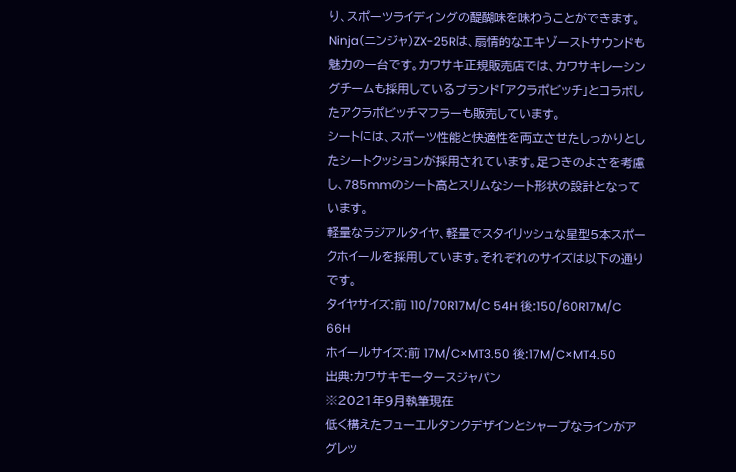り、スポーツライディングの醍醐味を味わうことができます。
Ninja(ニンジャ)ZX-25Rは、扇情的なエキゾーストサウンドも魅力の一台です。カワサキ正規販売店では、カワサキレーシングチームも採用しているブランド「アクラポビッチ」とコラボしたアクラポビッチマフラーも販売しています。
シートには、スポーツ性能と快適性を両立させたしっかりとしたシートクッションが採用されています。足つきのよさを考慮し、785mmのシート高とスリムなシート形状の設計となっています。
軽量なラジアルタイヤ、軽量でスタイリッシュな星型5本スポークホイールを採用しています。それぞれのサイズは以下の通りです。
タイヤサイズ:前 110/70R17M/C 54H 後:150/60R17M/C 66H
ホイールサイズ:前 17M/C×MT3.50 後:17M/C×MT4.50
出典:カワサキモータースジャパン
※2021年9月執筆現在
低く構えたフューエルタンクデザインとシャープなラインがアグレッ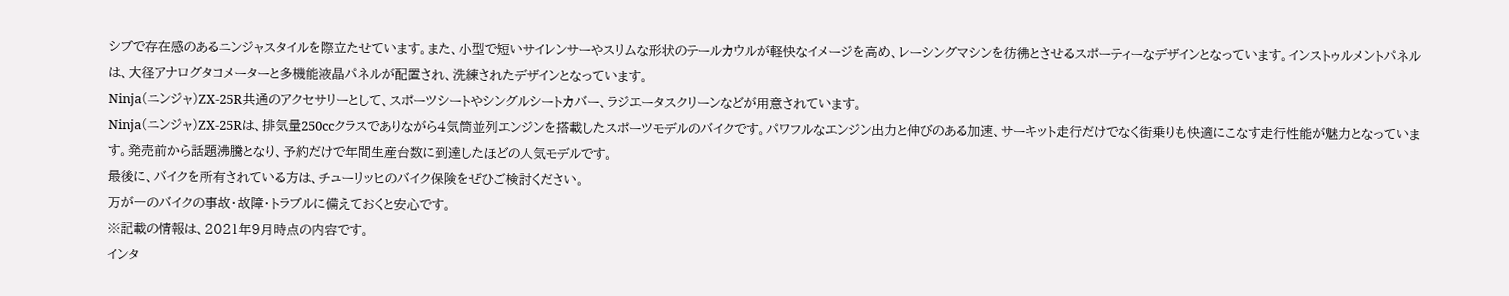シブで存在感のあるニンジャスタイルを際立たせています。また、小型で短いサイレンサーやスリムな形状のテールカウルが軽快なイメージを高め、レーシングマシンを彷彿とさせるスポーティーなデザインとなっています。インストゥルメントパネルは、大径アナログタコメーターと多機能液晶パネルが配置され、洗練されたデザインとなっています。
Ninja(ニンジャ)ZX-25R共通のアクセサリーとして、スポーツシートやシングルシートカバー、ラジエータスクリーンなどが用意されています。
Ninja(ニンジャ)ZX-25Rは、排気量250ccクラスでありながら4気筒並列エンジンを搭載したスポーツモデルのバイクです。パワフルなエンジン出力と伸びのある加速、サーキット走行だけでなく街乗りも快適にこなす走行性能が魅力となっています。発売前から話題沸騰となり、予約だけで年間生産台数に到達したほどの人気モデルです。
最後に、バイクを所有されている方は、チューリッヒのバイク保険をぜひご検討ください。
万が一のバイクの事故・故障・トラブルに備えておくと安心です。
※記載の情報は、2021年9月時点の内容です。
インタ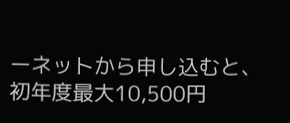ーネットから申し込むと、
初年度最大10,500円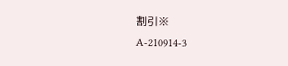割引※
A-210914-3